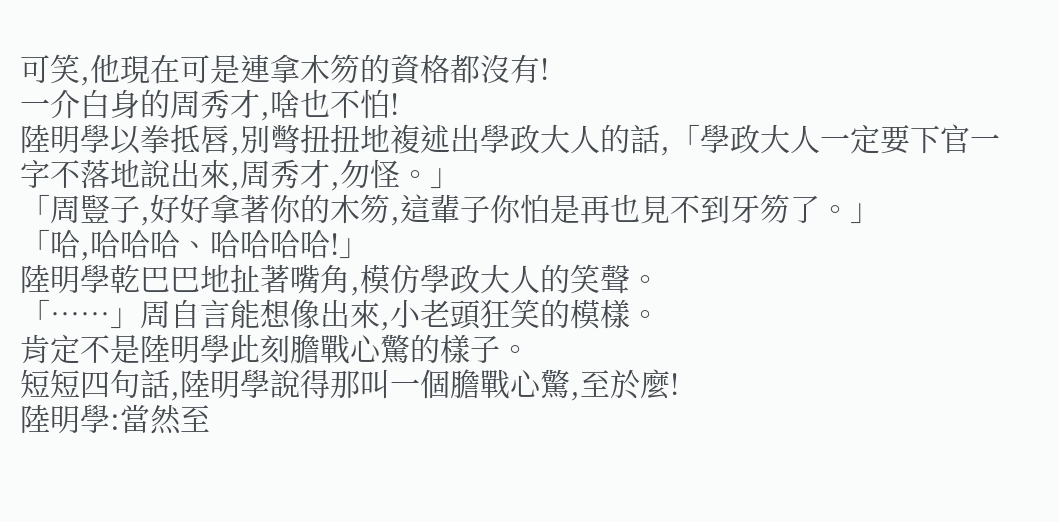可笑,他現在可是連拿木笏的資格都沒有!
一介白身的周秀才,啥也不怕!
陸明學以拳抵唇,別彆扭扭地複述出學政大人的話,「學政大人一定要下官一字不落地說出來,周秀才,勿怪。」
「周豎子,好好拿著你的木笏,這輩子你怕是再也見不到牙笏了。」
「哈,哈哈哈、哈哈哈哈!」
陸明學乾巴巴地扯著嘴角,模仿學政大人的笑聲。
「……」周自言能想像出來,小老頭狂笑的模樣。
肯定不是陸明學此刻膽戰心驚的樣子。
短短四句話,陸明學說得那叫一個膽戰心驚,至於麼!
陸明學:當然至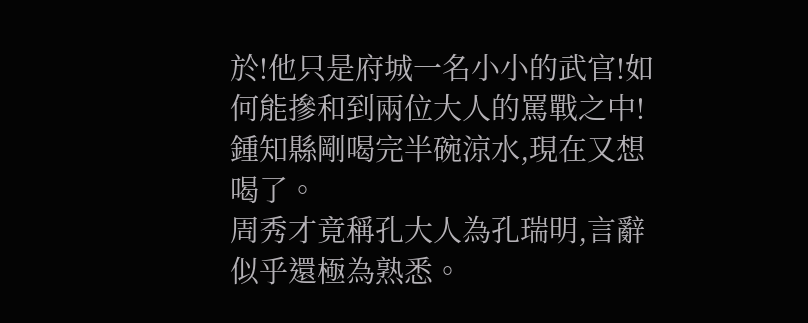於!他只是府城一名小小的武官!如何能摻和到兩位大人的罵戰之中!
鍾知縣剛喝完半碗涼水,現在又想喝了。
周秀才竟稱孔大人為孔瑞明,言辭似乎還極為熟悉。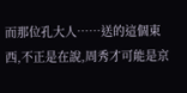而那位孔大人……送的這個東西,不正是在說,周秀才可能是京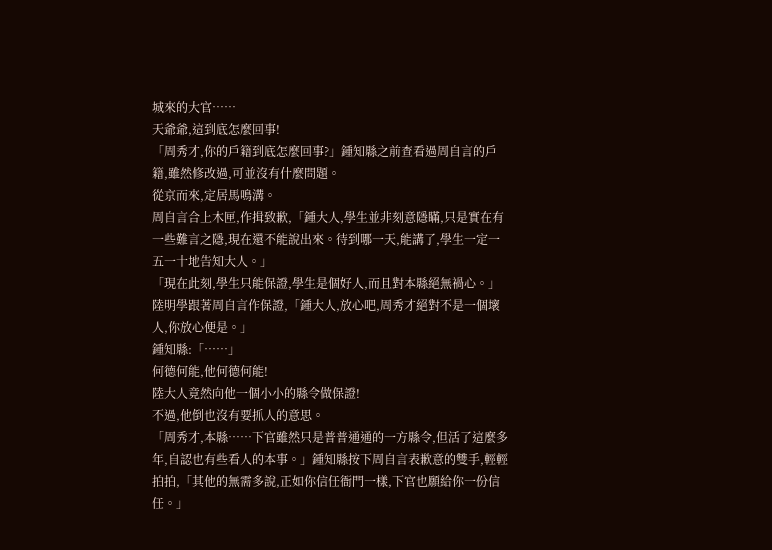城來的大官……
天爺爺,這到底怎麼回事!
「周秀才,你的戶籍到底怎麼回事?」鍾知縣之前查看過周自言的戶籍,雖然修改過,可並沒有什麼問題。
從京而來,定居馬鳴溝。
周自言合上木匣,作揖致歉,「鍾大人,學生並非刻意隱瞞,只是實在有一些難言之隱,現在還不能說出來。待到哪一天,能講了,學生一定一五一十地告知大人。」
「現在此刻,學生只能保證,學生是個好人,而且對本縣絕無禍心。」
陸明學跟著周自言作保證,「鍾大人,放心吧,周秀才絕對不是一個壞人,你放心便是。」
鍾知縣:「……」
何德何能,他何德何能!
陸大人竟然向他一個小小的縣令做保證!
不過,他倒也沒有要抓人的意思。
「周秀才,本縣……下官雖然只是普普通通的一方縣令,但活了這麼多年,自認也有些看人的本事。」鍾知縣按下周自言表歉意的雙手,輕輕拍拍,「其他的無需多說,正如你信任衙門一樣,下官也願給你一份信任。」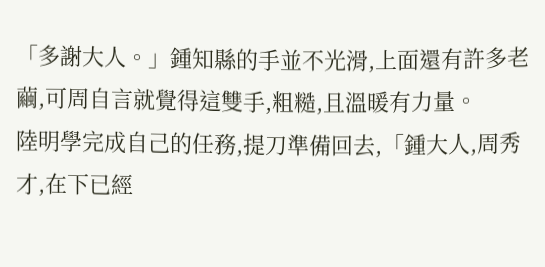「多謝大人。」鍾知縣的手並不光滑,上面還有許多老繭,可周自言就覺得這雙手,粗糙,且溫暖有力量。
陸明學完成自己的任務,提刀準備回去,「鍾大人,周秀才,在下已經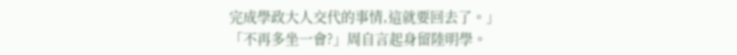完成學政大人交代的事情,這就要回去了。」
「不再多坐一會?」周自言起身留陸明學。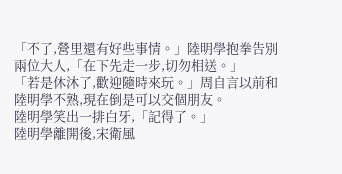「不了,營里還有好些事情。」陸明學抱拳告別兩位大人,「在下先走一步,切勿相送。」
「若是休沐了,歡迎隨時來玩。」周自言以前和陸明學不熟,現在倒是可以交個朋友。
陸明學笑出一排白牙,「記得了。」
陸明學離開後,宋衛風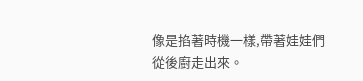像是掐著時機一樣,帶著娃娃們從後廚走出來。